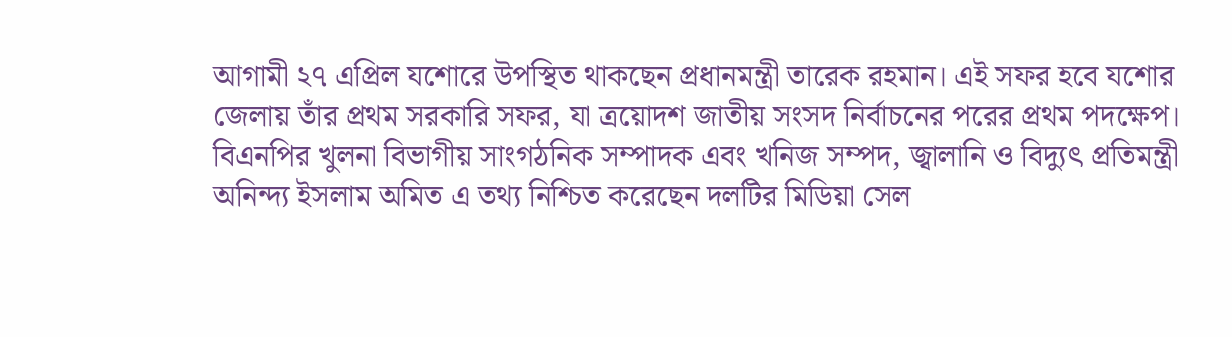আগামী ২৭ এপ্রিল যশোরে উপস্থিত থাকছেন প্রধানমন্ত্রী তারেক রহমান। এই সফর হবে যশোর জেলায় তাঁর প্রথম সরকারি সফর, যা ত্রয়োদশ জাতীয় সংসদ নির্বাচনের পরের প্রথম পদক্ষেপ। বিএনপির খুলনা বিভাগীয় সাংগঠনিক সম্পাদক এবং খনিজ সম্পদ, জ্বালানি ও বিদ্যুৎ প্রতিমন্ত্রী অনিন্দ্য ইসলাম অমিত এ তথ্য নিশ্চিত করেছেন দলটির মিডিয়া সেল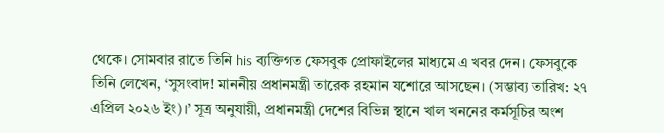থেকে। সোমবার রাতে তিনি his ব্যক্তিগত ফেসবুক প্রোফাইলের মাধ্যমে এ খবর দেন। ফেসবুকে তিনি লেখেন, ‘সুসংবাদ! মাননীয় প্রধানমন্ত্রী তারেক রহমান যশোরে আসছেন। (সম্ভাব্য তারিখ: ২৭ এপ্রিল ২০২৬ ইং)।’ সূত্র অনুযায়ী, প্রধানমন্ত্রী দেশের বিভিন্ন স্থানে খাল খননের কর্মসূচির অংশ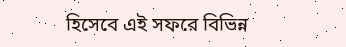হিসেবে এই সফরে বিভিন্ন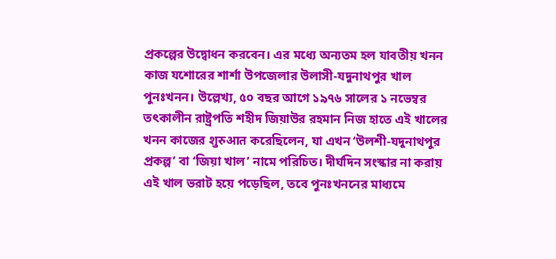প্রকল্পের উদ্বোধন করবেন। এর মধ্যে অন্যতম হল যাবতীয় খনন কাজ যশোরের শার্শা উপজেলার উলাসী-যদুনাথপুর খাল পুনঃখনন। উল্লেখ্য, ৫০ বছর আগে ১৯৭৬ সালের ১ নভেম্বর তৎকালীন রাষ্ট্রপতি শহীদ জিয়াউর রহমান নিজ হাতে এই খালের খনন কাজের शुरुआत করেছিলেন, যা এখন ‘উলশী-যদুনাথপুর প্রকল্প’ বা ‘জিয়া খাল’ নামে পরিচিত। দীর্ঘদিন সংস্কার না করায় এই খাল ভরাট হয়ে পড়েছিল, তবে পুনঃখননের মাধ্যমে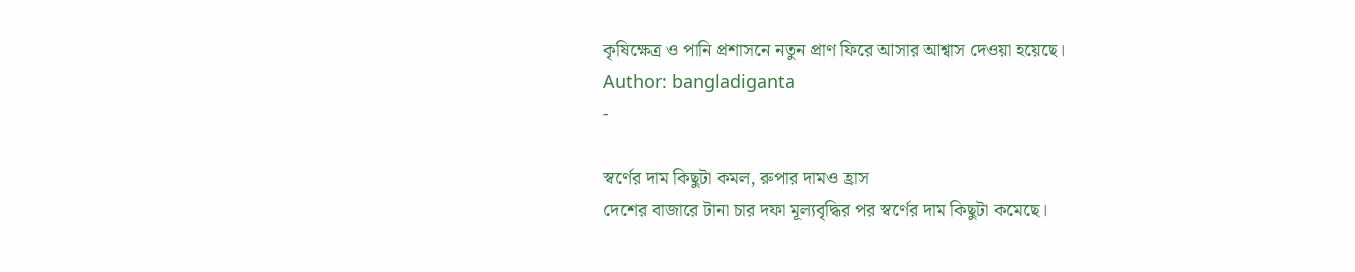কৃষিক্ষেত্র ও পানি প্রশাসনে নতুন প্রাণ ফিরে আসার আশ্বাস দেওয়া হয়েছে।
Author: bangladiganta
-

স্বর্ণের দাম কিছুটা কমল, রুপার দামও হ্রাস
দেশের বাজারে টানা চার দফা মূল্যবৃদ্ধির পর স্বর্ণের দাম কিছুটা কমেছে।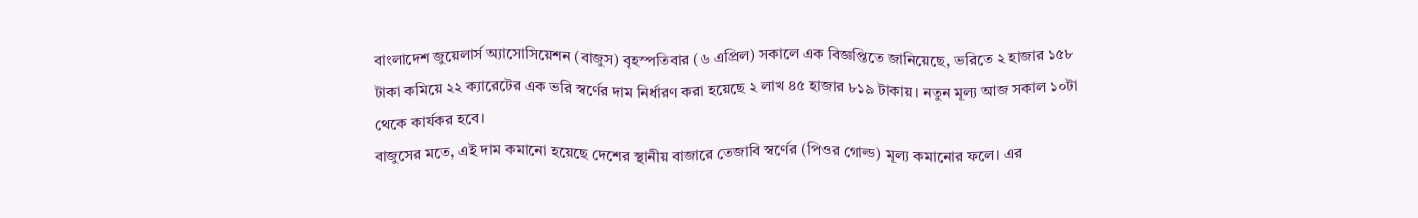বাংলাদেশ জুয়েলার্স অ্যাসোসিয়েশন (বাজুস) বৃহস্পতিবার (৬ এপ্রিল) সকালে এক বিজ্ঞপ্তিতে জানিয়েছে, ভরিতে ২ হাজার ১৫৮ টাকা কমিয়ে ২২ ক্যারেটের এক ভরি স্বর্ণের দাম নির্ধারণ করা হয়েছে ২ লাখ ৪৫ হাজার ৮১৯ টাকায়। নতুন মূল্য আজ সকাল ১০টা থেকে কার্যকর হবে।
বাজুসের মতে, এই দাম কমানো হয়েছে দেশের স্থানীয় বাজারে তেজাবি স্বর্ণের (পিওর গোল্ড) মূল্য কমানোর ফলে। এর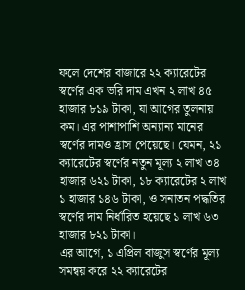ফলে দেশের বাজারে ২২ ক্যারেটের স্বর্ণের এক ভরি দাম এখন ২ লাখ ৪৫ হাজার ৮১৯ টাকা, যা আগের তুলনায় কম। এর পাশাপাশি অন্যান্য মানের স্বর্ণের দামও হ্রাস পেয়েছে। যেমন, ২১ ক্যারেটের স্বর্ণের নতুন মূল্য ২ লাখ ৩৪ হাজার ৬২১ টাকা, ১৮ ক্যারেটের ২ লাখ ১ হাজার ১৪৬ টাকা, ও সনাতন পদ্ধতির স্বর্ণের দাম নির্ধারিত হয়েছে ১ লাখ ৬৩ হাজার ৮২১ টাকা।
এর আগে, ১ এপ্রিল বাজুস স্বর্ণের মূল্য সমন্বয় করে ২২ ক্যারেটের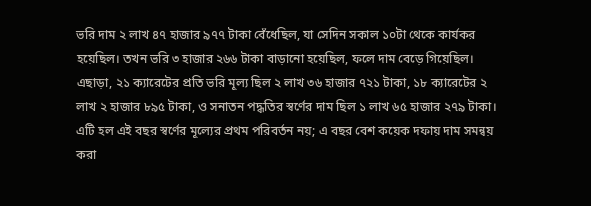ভরি দাম ২ লাখ ৪৭ হাজার ৯৭৭ টাকা বেঁধেছিল, যা সেদিন সকাল ১০টা থেকে কার্যকর হয়েছিল। তখন ভরি ৩ হাজার ২৬৬ টাকা বাড়ানো হয়েছিল, ফলে দাম বেড়ে গিয়েছিল। এছাড়া, ২১ ক্যারেটের প্রতি ভরি মূল্য ছিল ২ লাখ ৩৬ হাজার ৭২১ টাকা, ১৮ ক্যারেটের ২ লাখ ২ হাজার ৮৯৫ টাকা, ও সনাতন পদ্ধতির স্বর্ণের দাম ছিল ১ লাখ ৬৫ হাজার ২৭৯ টাকা।
এটি হল এই বছর স্বর্ণের মূল্যের প্রথম পরিবর্তন নয়; এ বছর বেশ কয়েক দফায় দাম সমন্বয় করা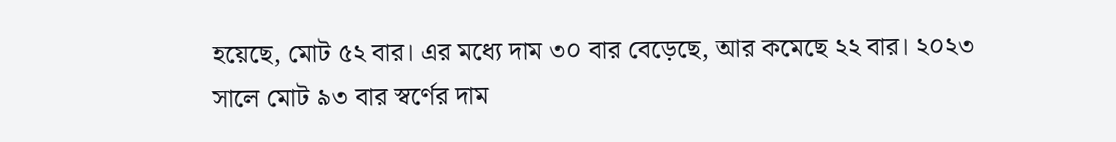হয়েছে, মোট ৫২ বার। এর মধ্যে দাম ৩০ বার বেড়েছে, আর কমেছে ২২ বার। ২০২৩ সালে মোট ৯৩ বার স্বর্ণের দাম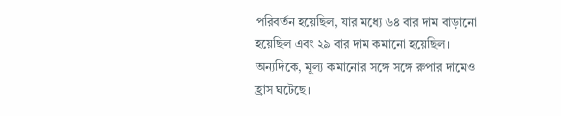পরিবর্তন হয়েছিল, যার মধ্যে ৬৪ বার দাম বাড়ানো হয়েছিল এবং ২৯ বার দাম কমানো হয়েছিল।
অন্যদিকে, মূল্য কমানোর সঙ্গে সঙ্গে রুপার দামেও হ্রাস ঘটেছে।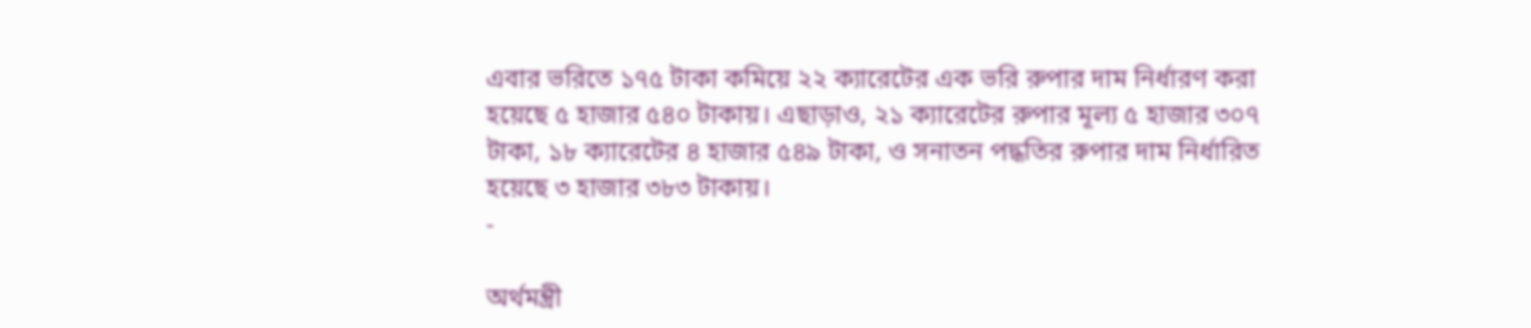এবার ভরিতে ১৭৫ টাকা কমিয়ে ২২ ক্যারেটের এক ভরি রুপার দাম নির্ধারণ করা হয়েছে ৫ হাজার ৫৪০ টাকায়। এছাড়াও, ২১ ক্যারেটের রুপার মূল্য ৫ হাজার ৩০৭ টাকা, ১৮ ক্যারেটের ৪ হাজার ৫৪৯ টাকা, ও সনাতন পদ্ধতির রুপার দাম নির্ধারিত হয়েছে ৩ হাজার ৩৮৩ টাকায়।
-

অর্থমন্ত্রী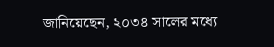জানিয়েছেন, ২০৩৪ সালের মধ্যে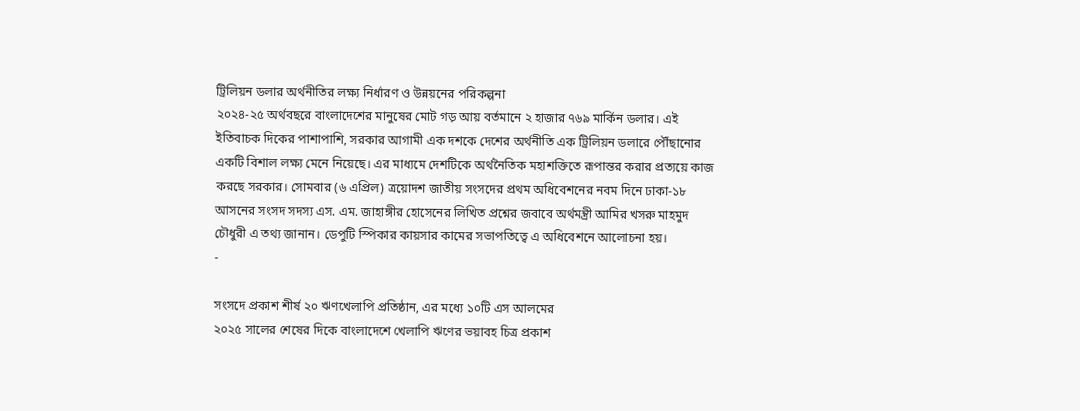ট্রিলিয়ন ডলার অর্থনীতির লক্ষ্য নির্ধারণ ও উন্নয়নের পরিকল্পনা
২০২৪-২৫ অর্থবছরে বাংলাদেশের মানুষের মোট গড় আয় বর্তমানে ২ হাজার ৭৬৯ মার্কিন ডলার। এই ইতিবাচক দিকের পাশাপাশি, সরকার আগামী এক দশকে দেশের অর্থনীতি এক ট্রিলিয়ন ডলারে পৌঁছানোর একটি বিশাল লক্ষ্য মেনে নিয়েছে। এর মাধ্যমে দেশটিকে অর্থনৈতিক মহাশক্তিতে রূপান্তর করার প্রত্যয়ে কাজ করছে সরকার। সোমবার (৬ এপ্রিল) ত্রয়োদশ জাতীয় সংসদের প্রথম অধিবেশনের নবম দিনে ঢাকা-১৮ আসনের সংসদ সদস্য এস. এম. জাহাঙ্গীর হোসেনের লিখিত প্রশ্নের জবাবে অর্থমন্ত্রী আমির খসরু মাহমুদ চৌধুরী এ তথ্য জানান। ডেপুটি স্পিকার কায়সার কামের সভাপতিত্বে এ অধিবেশনে আলোচনা হয়।
-

সংসদে প্রকাশ শীর্ষ ২০ ঋণখেলাপি প্রতিষ্ঠান, এর মধ্যে ১০টি এস আলমের
২০২৫ সালের শেষের দিকে বাংলাদেশে খেলাপি ঋণের ভয়াবহ চিত্র প্রকাশ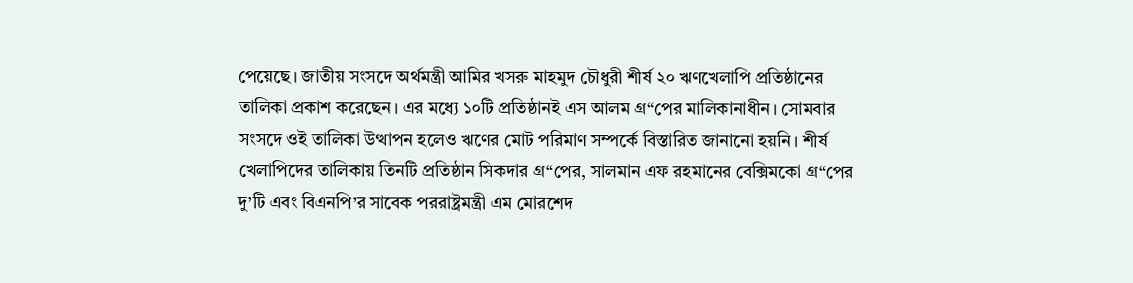পেয়েছে। জাতীয় সংসদে অর্থমন্ত্রী আমির খসরু মাহমুদ চৌধুরী শীর্ষ ২০ ঋণখেলাপি প্রতিষ্ঠানের তালিকা প্রকাশ করেছেন। এর মধ্যে ১০টি প্রতিষ্ঠানই এস আলম গ্র“পের মালিকানাধীন। সোমবার সংসদে ওই তালিকা উত্থাপন হলেও ঋণের মোট পরিমাণ সম্পর্কে বিস্তারিত জানানো হয়নি। শীর্ষ খেলাপিদের তালিকায় তিনটি প্রতিষ্ঠান সিকদার গ্র“পের, সালমান এফ রহমানের বেক্সিমকো গ্র“পের দু’টি এবং বিএনপি’র সাবেক পররাষ্ট্রমন্ত্রী এম মোরশেদ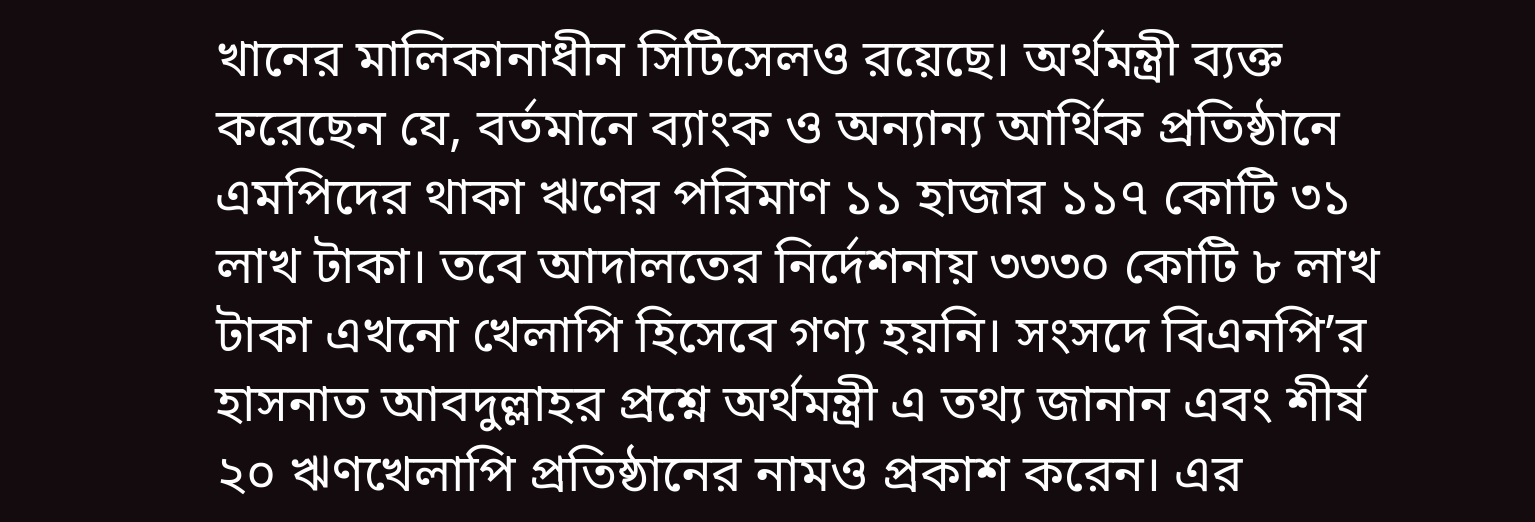খানের মালিকানাধীন সিটিসেলও রয়েছে। অর্থমন্ত্রী ব্যক্ত করেছেন যে, বর্তমানে ব্যাংক ও অন্যান্য আর্থিক প্রতিষ্ঠানে এমপিদের থাকা ঋণের পরিমাণ ১১ হাজার ১১৭ কোটি ৩১ লাখ টাকা। তবে আদালতের নির্দেশনায় ৩৩৩০ কোটি ৮ লাখ টাকা এখনো খেলাপি হিসেবে গণ্য হয়নি। সংসদে বিএনপি’র হাসনাত আবদুল্লাহর প্রশ্নে অর্থমন্ত্রী এ তথ্য জানান এবং শীর্ষ ২০ ঋণখেলাপি প্রতিষ্ঠানের নামও প্রকাশ করেন। এর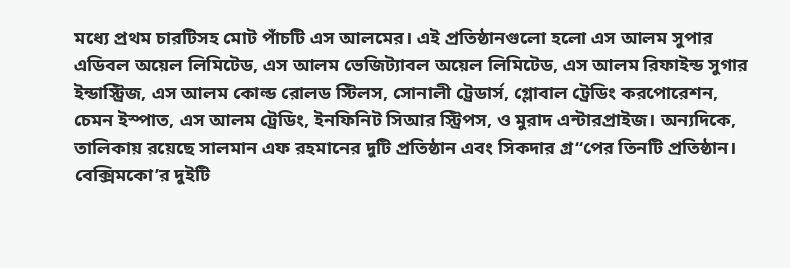মধ্যে প্রথম চারটিসহ মোট পাঁচটি এস আলমের। এই প্রতিষ্ঠানগুলো হলো এস আলম সুপার এডিবল অয়েল লিমিটেড, এস আলম ভেজিট্যাবল অয়েল লিমিটেড, এস আলম রিফাইন্ড সুগার ইন্ডাস্ট্রিজ, এস আলম কোল্ড রোলড স্টিলস, সোনালী ট্রেডার্স, গ্লোবাল ট্রেডিং করপোরেশন, চেমন ইস্পাত, এস আলম ট্রেডিং, ইনফিনিট সিআর স্ট্রিপস, ও মুরাদ এন্টারপ্রাইজ। অন্যদিকে, তালিকায় রয়েছে সালমান এফ রহমানের দুটি প্রতিষ্ঠান এবং সিকদার গ্র“পের তিনটি প্রতিষ্ঠান। বেক্সিমকো’র দুইটি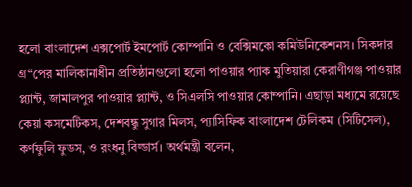হলো বাংলাদেশ এক্সপোর্ট ইমপোর্ট কোম্পানি ও বেক্সিমকো কমিউনিকেশনস। সিকদার গ্র“পের মালিকানাধীন প্রতিষ্ঠানগুলো হলো পাওয়ার প্যাক মুতিয়ারা কেরাণীগঞ্জ পাওয়ার প্ল্যান্ট, জামালপুর পাওয়ার প্ল্যান্ট, ও সিএলসি পাওয়ার কোম্পানি। এছাড়া মধ্যমে রয়েছে কেয়া কসমেটিকস, দেশবন্ধু সুগার মিলস, প্যাসিফিক বাংলাদেশ টেলিকম (সিটিসেল), কর্ণফুলি ফুডস, ও রংধনু বিল্ডার্স। অর্থমন্ত্রী বলেন,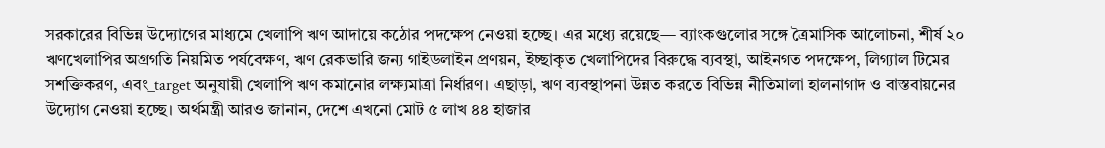সরকারের বিভিন্ন উদ্যোগের মাধ্যমে খেলাপি ঋণ আদায়ে কঠোর পদক্ষেপ নেওয়া হচ্ছে। এর মধ্যে রয়েছে— ব্যাংকগুলোর সঙ্গে ত্রৈমাসিক আলোচনা, শীর্ষ ২০ ঋণখেলাপির অগ্রগতি নিয়মিত পর্যবেক্ষণ, ঋণ রেকভারি জন্য গাইডলাইন প্রণয়ন, ইচ্ছাকৃত খেলাপিদের বিরুদ্ধে ব্যবস্থা, আইনগত পদক্ষেপ, লিগ্যাল টিমের সশক্তিকরণ, এবং_target অনুযায়ী খেলাপি ঋণ কমানোর লক্ষ্যমাত্রা নির্ধারণ। এছাড়া, ঋণ ব্যবস্থাপনা উন্নত করতে বিভিন্ন নীতিমালা হালনাগাদ ও বাস্তবায়নের উদ্যোগ নেওয়া হচ্ছে। অর্থমন্ত্রী আরও জানান, দেশে এখনো মোট ৫ লাখ ৪৪ হাজার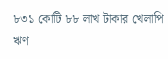৮৩১ কোটি ৮৮ লাখ টাকার খেলাপি ঋণ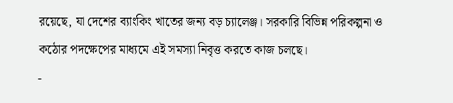রয়েছে, যা দেশের ব্যাংকিং খাতের জন্য বড় চ্যালেঞ্জ। সরকারি বিভিন্ন পরিকল্পনা ও কঠোর পদক্ষেপের মাধ্যমে এই সমস্যা নিবৃত্ত করতে কাজ চলছে।
-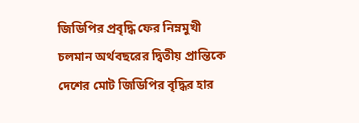জিডিপির প্রবৃদ্ধি ফের নিম্নমুখী
চলমান অর্থবছরের দ্বিতীয় প্রান্তিকে দেশের মোট জিডিপির বৃদ্ধির হার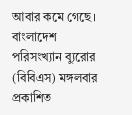আবার কমে গেছে। বাংলাদেশ পরিসংখ্যান ব্যুরোর (বিবিএস) মঙ্গলবার প্রকাশিত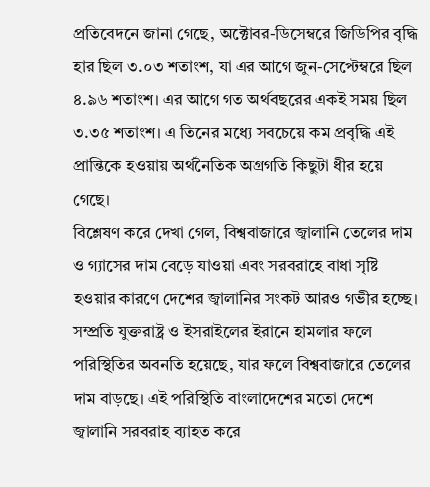প্রতিবেদনে জানা গেছে, অক্টোবর-ডিসেম্বরে জিডিপির বৃদ্ধি হার ছিল ৩.০৩ শতাংশ, যা এর আগে জুন-সেপ্টেম্বরে ছিল ৪.৯৬ শতাংশ। এর আগে গত অর্থবছরের একই সময় ছিল ৩.৩৫ শতাংশ। এ তিনের মধ্যে সবচেয়ে কম প্রবৃদ্ধি এই প্রান্তিকে হওয়ায় অর্থনৈতিক অগ্রগতি কিছুটা ধীর হয়ে গেছে।
বিশ্লেষণ করে দেখা গেল, বিশ্ববাজারে জ্বালানি তেলের দাম ও গ্যাসের দাম বেড়ে যাওয়া এবং সরবরাহে বাধা সৃষ্টি হওয়ার কারণে দেশের জ্বালানির সংকট আরও গভীর হচ্ছে। সম্প্রতি যুক্তরাষ্ট্র ও ইসরাইলের ইরানে হামলার ফলে পরিস্থিতির অবনতি হয়েছে, যার ফলে বিশ্ববাজারে তেলের দাম বাড়ছে। এই পরিস্থিতি বাংলাদেশের মতো দেশে জ্বালানি সরবরাহ ব্যাহত করে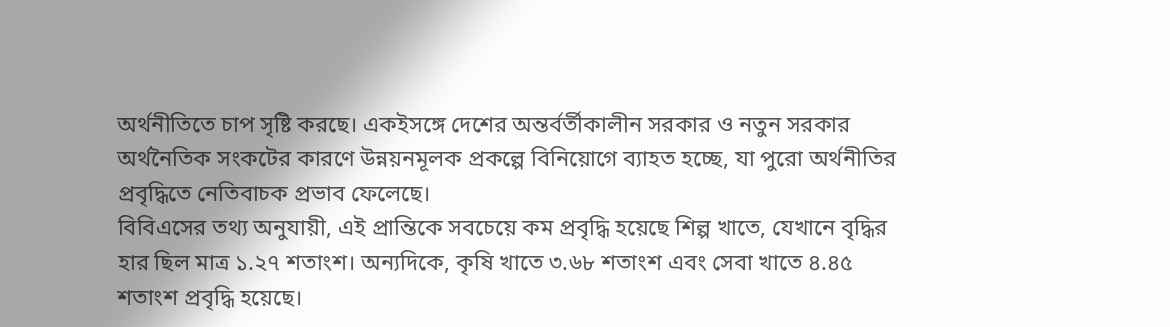অর্থনীতিতে চাপ সৃষ্টি করছে। একইসঙ্গে দেশের অন্তর্বর্তীকালীন সরকার ও নতুন সরকার অর্থনৈতিক সংকটের কারণে উন্নয়নমূলক প্রকল্পে বিনিয়োগে ব্যাহত হচ্ছে, যা পুরো অর্থনীতির প্রবৃদ্ধিতে নেতিবাচক প্রভাব ফেলেছে।
বিবিএসের তথ্য অনুযায়ী, এই প্রান্তিকে সবচেয়ে কম প্রবৃদ্ধি হয়েছে শিল্প খাতে, যেখানে বৃদ্ধির হার ছিল মাত্র ১.২৭ শতাংশ। অন্যদিকে, কৃষি খাতে ৩.৬৮ শতাংশ এবং সেবা খাতে ৪.৪৫ শতাংশ প্রবৃদ্ধি হয়েছে।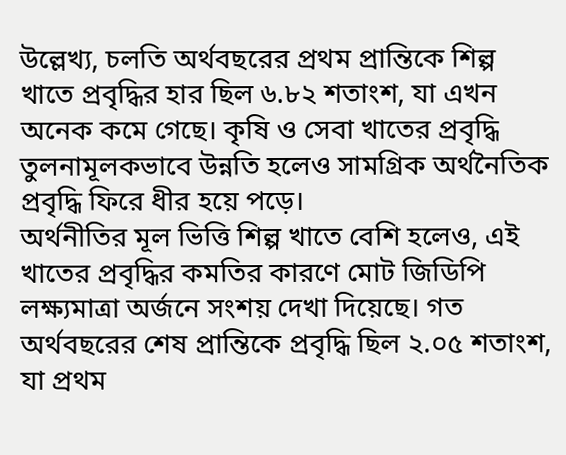উল্লেখ্য, চলতি অর্থবছরের প্রথম প্রান্তিকে শিল্প খাতে প্রবৃদ্ধির হার ছিল ৬.৮২ শতাংশ, যা এখন অনেক কমে গেছে। কৃষি ও সেবা খাতের প্রবৃদ্ধি তুলনামূলকভাবে উন্নতি হলেও সামগ্রিক অর্থনৈতিক প্রবৃদ্ধি ফিরে ধীর হয়ে পড়ে।
অর্থনীতির মূল ভিত্তি শিল্প খাতে বেশি হলেও, এই খাতের প্রবৃদ্ধির কমতির কারণে মোট জিডিপি লক্ষ্যমাত্রা অর্জনে সংশয় দেখা দিয়েছে। গত অর্থবছরের শেষ প্রান্তিকে প্রবৃদ্ধি ছিল ২.০৫ শতাংশ, যা প্রথম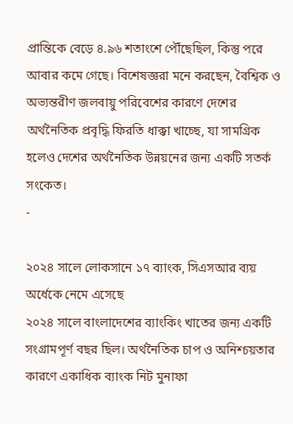প্রান্তিকে বেড়ে ৪.৯৬ শতাংশে পৌঁছেছিল, কিন্তু পরে আবার কমে গেছে। বিশেষজ্ঞরা মনে করছেন, বৈশ্বিক ও অভ্যন্তরীণ জলবায়ু পরিবেশের কারণে দেশের অর্থনৈতিক প্রবৃদ্ধি ফিরতি ধাক্কা খাচ্ছে, যা সামগ্রিক হলেও দেশের অর্থনৈতিক উন্নয়নের জন্য একটি সতর্ক সংকেত।
-

২০২৪ সালে লোকসানে ১৭ ব্যাংক, সিএসআর ব্যয় অর্ধেকে নেমে এসেছে
২০২৪ সালে বাংলাদেশের ব্যাংকিং খাতের জন্য একটি সংগ্রামপূর্ণ বছর ছিল। অর্থনৈতিক চাপ ও অনিশ্চয়তার কারণে একাধিক ব্যাংক নিট মুনাফা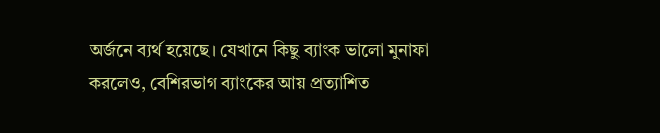অর্জনে ব্যর্থ হয়েছে। যেখানে কিছু ব্যাংক ভালো মুনাফা করলেও, বেশিরভাগ ব্যাংকের আয় প্রত্যাশিত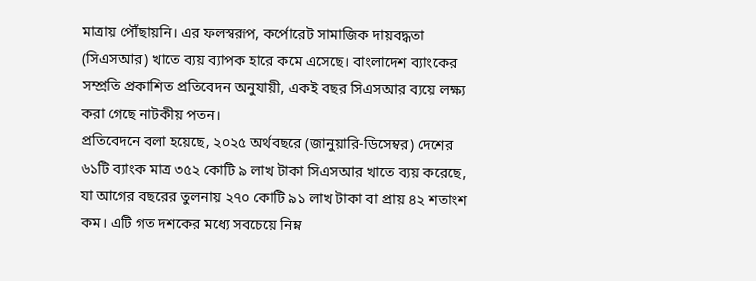মাত্রায় পৌঁছায়নি। এর ফলস্বরূপ, কর্পোরেট সামাজিক দায়বদ্ধতা (সিএসআর) খাতে ব্যয় ব্যাপক হারে কমে এসেছে। বাংলাদেশ ব্যাংকের সম্প্রতি প্রকাশিত প্রতিবেদন অনুযায়ী, একই বছর সিএসআর ব্যয়ে লক্ষ্য করা গেছে নাটকীয় পতন।
প্রতিবেদনে বলা হয়েছে, ২০২৫ অর্থবছরে (জানুয়ারি-ডিসেম্বর) দেশের ৬১টি ব্যাংক মাত্র ৩৫২ কোটি ৯ লাখ টাকা সিএসআর খাতে ব্যয় করেছে, যা আগের বছরের তুলনায় ২৭০ কোটি ৯১ লাখ টাকা বা প্রায় ৪২ শতাংশ কম। এটি গত দশকের মধ্যে সবচেয়ে নিম্ন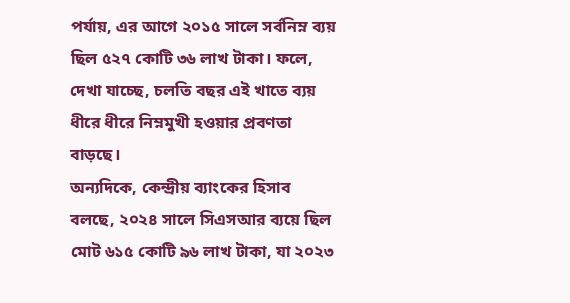পর্যায়, এর আগে ২০১৫ সালে সর্বনিম্ন ব্যয় ছিল ৫২৭ কোটি ৩৬ লাখ টাকা। ফলে, দেখা যাচ্ছে, চলতি বছর এই খাতে ব্যয় ধীরে ধীরে নিম্নমুখী হওয়ার প্রবণতা বাড়ছে।
অন্যদিকে, কেন্দ্রীয় ব্যাংকের হিসাব বলছে, ২০২৪ সালে সিএসআর ব্যয়ে ছিল মোট ৬১৫ কোটি ৯৬ লাখ টাকা, যা ২০২৩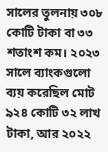সালের তুলনায় ৩০৮ কোটি টাকা বা ৩৩ শতাংশ কম। ২০২৩ সালে ব্যাংকগুলো ব্যয় করেছিল মোট ৯২৪ কোটি ৩২ লাখ টাকা, আর ২০২২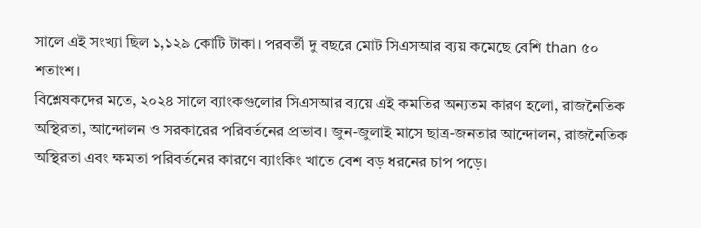সালে এই সংখ্যা ছিল ১,১২৯ কোটি টাকা। পরবর্তী দু বছরে মোট সিএসআর ব্যয় কমেছে বেশি than ৫০ শতাংশ।
বিশ্লেষকদের মতে, ২০২৪ সালে ব্যাংকগুলোর সিএসআর ব্যয়ে এই কমতির অন্যতম কারণ হলো, রাজনৈতিক অস্থিরতা, আন্দোলন ও সরকারের পরিবর্তনের প্রভাব। জুন-জুলাই মাসে ছাত্র-জনতার আন্দোলন, রাজনৈতিক অস্থিরতা এবং ক্ষমতা পরিবর্তনের কারণে ব্যাংকিং খাতে বেশ বড় ধরনের চাপ পড়ে।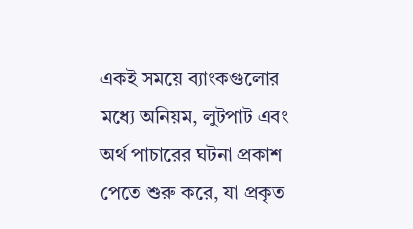একই সময়ে ব্যাংকগুলোর মধ্যে অনিয়ম, লুটপাট এবং অর্থ পাচারের ঘটনা প্রকাশ পেতে শুরু করে, যা প্রকৃত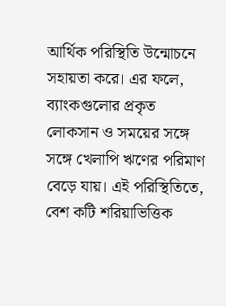আর্থিক পরিস্থিতি উন্মোচনে সহায়তা করে। এর ফলে, ব্যাংকগুলোর প্রকৃত লোকসান ও সময়ের সঙ্গে সঙ্গে খেলাপি ঋণের পরিমাণ বেড়ে যায়। এই পরিস্থিতিতে, বেশ কটি শরিয়াভিত্তিক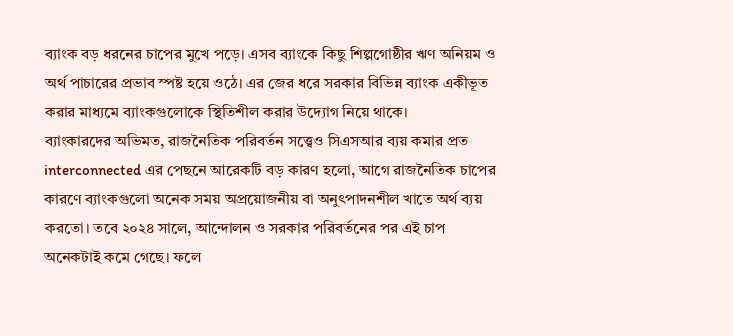ব্যাংক বড় ধরনের চাপের মুখে পড়ে। এসব ব্যাংকে কিছু শিল্পগোষ্ঠীর ঋণ অনিয়ম ও অর্থ পাচারের প্রভাব স্পষ্ট হয়ে ওঠে। এর জের ধরে সরকার বিভিন্ন ব্যাংক একীভূত করার মাধ্যমে ব্যাংকগুলোকে স্থিতিশীল করার উদ্যোগ নিয়ে থাকে।
ব্যাংকারদের অভিমত, রাজনৈতিক পরিবর্তন সত্ত্বেও সিএসআর ব্যয় কমার প্রত interconnected এর পেছনে আরেকটি বড় কারণ হলো, আগে রাজনৈতিক চাপের কারণে ব্যাংকগুলো অনেক সময় অপ্রয়োজনীয় বা অনুৎপাদনশীল খাতে অর্থ ব্যয় করতো। তবে ২০২৪ সালে, আন্দোলন ও সরকার পরিবর্তনের পর এই চাপ অনেকটাই কমে গেছে। ফলে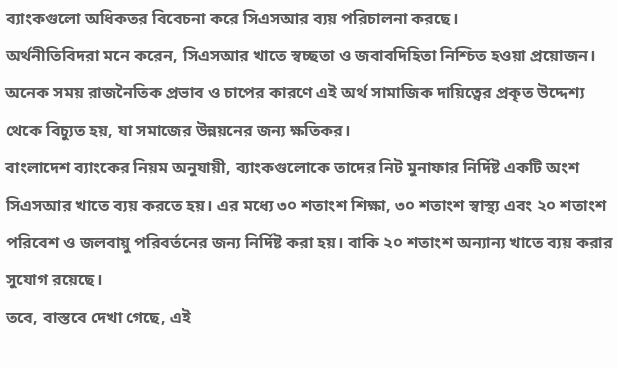ব্যাংকগুলো অধিকতর বিবেচনা করে সিএসআর ব্যয় পরিচালনা করছে।
অর্থনীতিবিদরা মনে করেন, সিএসআর খাতে স্বচ্ছতা ও জবাবদিহিতা নিশ্চিত হওয়া প্রয়োজন। অনেক সময় রাজনৈতিক প্রভাব ও চাপের কারণে এই অর্থ সামাজিক দায়িত্বের প্রকৃত উদ্দেশ্য থেকে বিচ্যুত হয়, যা সমাজের উন্নয়নের জন্য ক্ষতিকর।
বাংলাদেশ ব্যাংকের নিয়ম অনুযায়ী, ব্যাংকগুলোকে তাদের নিট মুনাফার নির্দিষ্ট একটি অংশ সিএসআর খাতে ব্যয় করতে হয়। এর মধ্যে ৩০ শতাংশ শিক্ষা, ৩০ শতাংশ স্বাস্থ্য এবং ২০ শতাংশ পরিবেশ ও জলবায়ু পরিবর্তনের জন্য নির্দিষ্ট করা হয়। বাকি ২০ শতাংশ অন্যান্য খাতে ব্যয় করার সুযোগ রয়েছে।
তবে, বাস্তবে দেখা গেছে, এই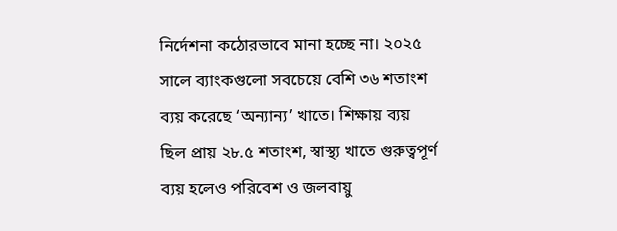নির্দেশনা কঠোরভাবে মানা হচ্ছে না। ২০২৫ সালে ব্যাংকগুলো সবচেয়ে বেশি ৩৬ শতাংশ ব্যয় করেছে ‘অন্যান্য’ খাতে। শিক্ষায় ব্যয় ছিল প্রায় ২৮.৫ শতাংশ, স্বাস্থ্য খাতে গুরুত্বপূর্ণ ব্যয় হলেও পরিবেশ ও জলবায়ু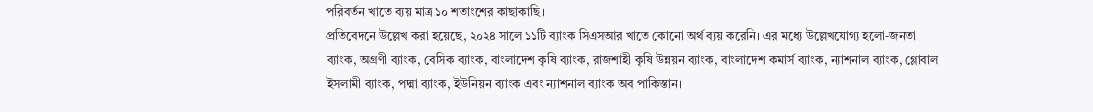পরিবর্তন খাতে ব্যয় মাত্র ১০ শতাংশের কাছাকাছি।
প্রতিবেদনে উল্লেখ করা হয়েছে, ২০২৪ সালে ১১টি ব্যাংক সিএসআর খাতে কোনো অর্থ ব্যয় করেনি। এর মধ্যে উল্লেখযোগ্য হলো-জনতা ব্যাংক, অগ্রণী ব্যাংক, বেসিক ব্যাংক, বাংলাদেশ কৃষি ব্যাংক, রাজশাহী কৃষি উন্নয়ন ব্যাংক, বাংলাদেশ কমার্স ব্যাংক, ন্যাশনাল ব্যাংক, গ্লোবাল ইসলামী ব্যাংক, পদ্মা ব্যাংক, ইউনিয়ন ব্যাংক এবং ন্যাশনাল ব্যাংক অব পাকিস্তান।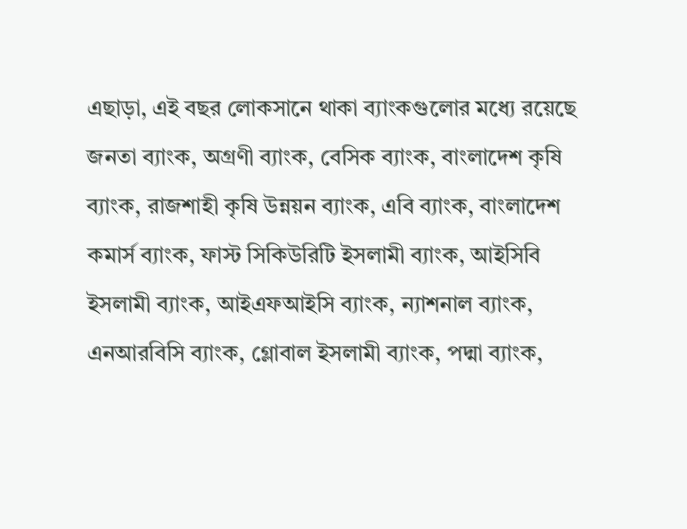এছাড়া, এই বছর লোকসানে থাকা ব্যাংকগুলোর মধ্যে রয়েছে জনতা ব্যাংক, অগ্রণী ব্যাংক, বেসিক ব্যাংক, বাংলাদেশ কৃষি ব্যাংক, রাজশাহী কৃষি উন্নয়ন ব্যাংক, এবি ব্যাংক, বাংলাদেশ কমার্স ব্যাংক, ফাস্ট সিকিউরিটি ইসলামী ব্যাংক, আইসিবি ইসলামী ব্যাংক, আইএফআইসি ব্যাংক, ন্যাশনাল ব্যাংক, এনআরবিসি ব্যাংক, গ্লোবাল ইসলামী ব্যাংক, পদ্মা ব্যাংক,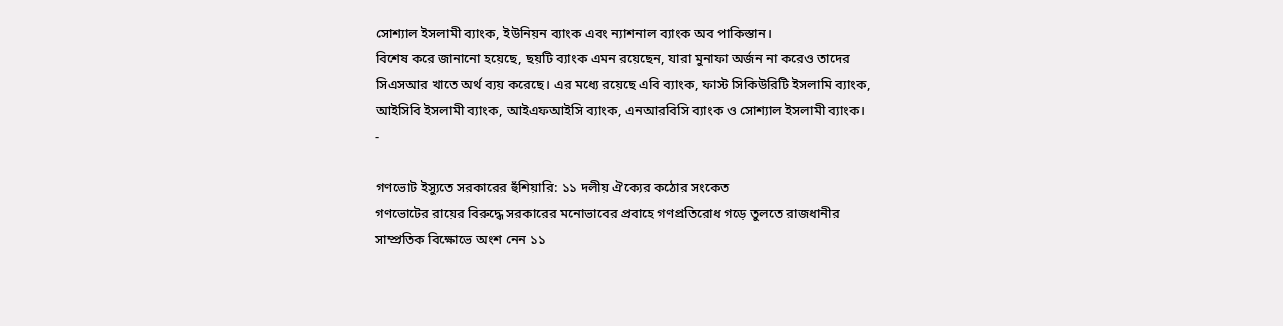সোশ্যাল ইসলামী ব্যাংক, ইউনিয়ন ব্যাংক এবং ন্যাশনাল ব্যাংক অব পাকিস্তান।
বিশেষ করে জানানো হয়েছে, ছয়টি ব্যাংক এমন রয়েছেন, যারা মুনাফা অর্জন না করেও তাদের সিএসআর খাতে অর্থ ব্যয় করেছে। এর মধ্যে রয়েছে এবি ব্যাংক, ফাস্ট সিকিউরিটি ইসলামি ব্যাংক, আইসিবি ইসলামী ব্যাংক, আইএফআইসি ব্যাংক, এনআরবিসি ব্যাংক ও সোশ্যাল ইসলামী ব্যাংক।
-

গণভোট ইস্যুতে সরকারের হুঁশিয়ারি: ১১ দলীয় ঐক্যের কঠোর সংকেত
গণভোটের রায়ের বিরুদ্ধে সরকারের মনোভাবের প্রবাহে গণপ্রতিরোধ গড়ে তুলতে রাজধানীর সাম্প্রতিক বিক্ষোভে অংশ নেন ১১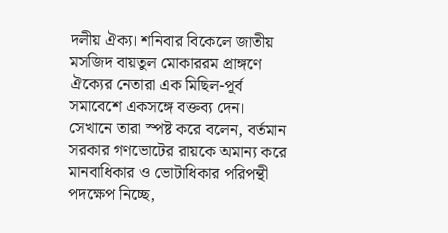দলীয় ঐক্য। শনিবার বিকেলে জাতীয় মসজিদ বায়তুল মোকাররম প্রাঙ্গণে ঐক্যের নেতারা এক মিছিল-পূর্ব সমাবেশে একসঙ্গে বক্তব্য দেন। সেখানে তারা স্পষ্ট করে বলেন, বর্তমান সরকার গণভোটের রায়কে অমান্য করে মানবাধিকার ও ভোটাধিকার পরিপন্থী পদক্ষেপ নিচ্ছে,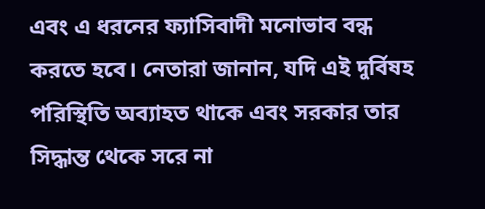এবং এ ধরনের ফ্যাসিবাদী মনোভাব বন্ধ করতে হবে। নেতারা জানান, যদি এই দুর্বিষহ পরিস্থিতি অব্যাহত থাকে এবং সরকার তার সিদ্ধান্ত থেকে সরে না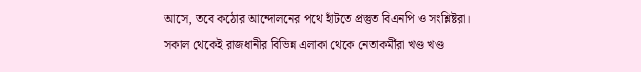আসে, তবে কঠোর আন্দোলনের পথে হাঁটতে প্রস্তুত বিএনপি ও সংশ্লিষ্টরা।
সকাল থেকেই রাজধানীর বিভিন্ন এলাকা থেকে নেতাকর্মীরা খণ্ড খণ্ড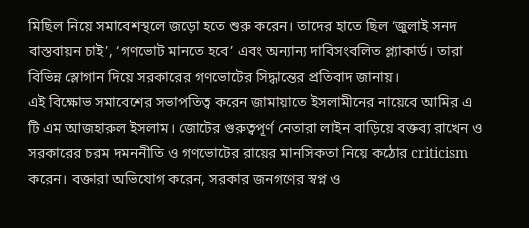মিছিল নিয়ে সমাবেশস্থলে জড়ো হতে শুরু করেন। তাদের হাতে ছিল ‘জুলাই সনদ বাস্তবায়ন চাই’, ‘গণভোট মানতে হবে’ এবং অন্যান্য দাবিসংবলিত প্ল্যাকার্ড। তারা বিভিন্ন স্লোগান দিয়ে সরকারের গণভোটের সিদ্ধান্তের প্রতিবাদ জানায়।
এই বিক্ষোভ সমাবেশের সভাপতিত্ব করেন জামায়াতে ইসলামীনের নায়েবে আমির এ টি এম আজহারুল ইসলাম। জোটের গুরুত্বপূর্ণ নেতারা লাইন বাড়িয়ে বক্তব্য রাখেন ও সরকারের চরম দমননীতি ও গণভোটের রায়ের মানসিকতা নিয়ে কঠোর criticism করেন। বক্তারা অভিযোগ করেন, সরকার জনগণের স্বপ্ন ও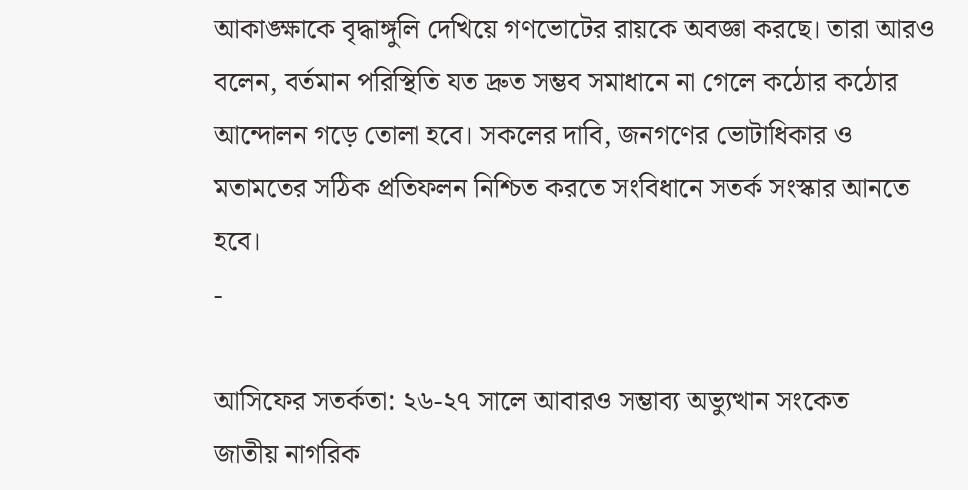আকাঙ্ক্ষাকে বৃদ্ধাঙ্গুলি দেখিয়ে গণভোটের রায়কে অবজ্ঞা করছে। তারা আরও বলেন, বর্তমান পরিস্থিতি যত দ্রুত সম্ভব সমাধানে না গেলে কঠোর কঠোর আন্দোলন গড়ে তোলা হবে। সকলের দাবি, জনগণের ভোটাধিকার ও মতামতের সঠিক প্রতিফলন নিশ্চিত করতে সংবিধানে সতর্ক সংস্কার আনতে হবে।
-

আসিফের সতর্কতা: ২৬-২৭ সালে আবারও সম্ভাব্য অভ্যুত্থান সংকেত
জাতীয় নাগরিক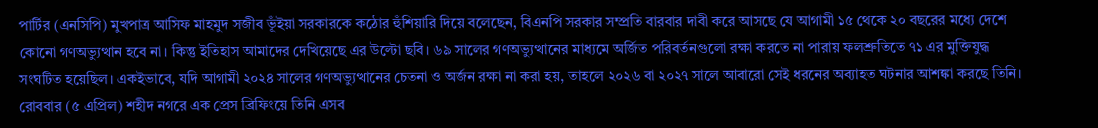পার্টির (এনসিপি) মুখপাত্র আসিফ মাহমুদ সজীব ভূঁইয়া সরকারকে কঠোর হুঁশিয়ারি দিয়ে বলেছেন, বিএনপি সরকার সম্প্রতি বারবার দাবী করে আসছে যে আগামী ১৫ থেকে ২০ বছরের মধ্যে দেশে কোনো গণঅভ্যুত্থান হবে না। কিন্তু ইতিহাস আমাদের দেখিয়েছে এর উল্টো ছবি। ৬৯ সালের গণঅভ্যুত্থানের মাধ্যমে অর্জিত পরিবর্তনগুলো রক্ষা করতে না পারায় ফলশ্রুতিতে ৭১ এর মুক্তিযুদ্ধ সংঘটিত হয়েছিল। একইভাবে, যদি আগামী ২০২৪ সালের গণঅভ্যুত্থানের চেতনা ও অর্জন রক্ষা না করা হয়, তাহলে ২০২৬ বা ২০২৭ সালে আবারো সেই ধরনের অব্যাহত ঘটনার আশঙ্কা করছে তিনি।
রোববার (৫ এপ্রিল) শহীদ নগরে এক প্রেস ব্রিফিংয়ে তিনি এসব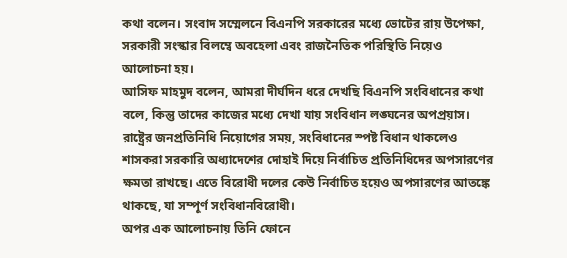কথা বলেন। সংবাদ সম্মেলনে বিএনপি সরকারের মধ্যে ভোটের রায় উপেক্ষা, সরকারী সংস্কার বিলম্বে অবহেলা এবং রাজনৈতিক পরিস্থিতি নিয়েও আলোচনা হয়।
আসিফ মাহমুদ বলেন, আমরা দীর্ঘদিন ধরে দেখছি বিএনপি সংবিধানের কথা বলে, কিন্তু তাদের কাজের মধ্যে দেখা যায় সংবিধান লঙ্ঘনের অপপ্রয়াস। রাষ্ট্রের জনপ্রতিনিধি নিয়োগের সময়, সংবিধানের স্পষ্ট বিধান থাকলেও শাসকরা সরকারি অধ্যাদেশের দোহাই দিয়ে নির্বাচিত প্রতিনিধিদের অপসারণের ক্ষমতা রাখছে। এতে বিরোধী দলের কেউ নির্বাচিত হয়েও অপসারণের আতঙ্কে থাকছে, যা সম্পূর্ণ সংবিধানবিরোধী।
অপর এক আলোচনায় তিনি ফোনে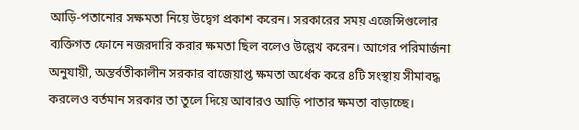আড়ি-পতানোর সক্ষমতা নিয়ে উদ্বেগ প্রকাশ করেন। সরকারের সময় এজেন্সিগুলোর ব্যক্তিগত ফোনে নজরদারি করার ক্ষমতা ছিল বলেও উল্লেখ করেন। আগের পরিমার্জনা অনুযায়ী, অন্তর্বতীকালীন সরকার বাজেয়াপ্ত ক্ষমতা অর্ধেক করে ৪টি সংস্থায় সীমাবদ্ধ করলেও বর্তমান সরকার তা তুলে দিয়ে আবারও আড়ি পাতার ক্ষমতা বাড়াচ্ছে।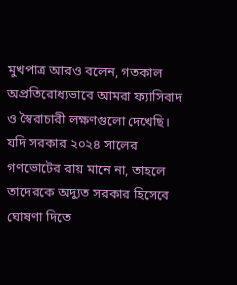মুখপাত্র আরও বলেন, গতকাল অপ্রতিরোধ্যভাবে আমরা ফ্যাসিবাদ ও স্বৈরাচারী লক্ষণগুলো দেখেছি। যদি সরকার ২০২৪ সালের গণভোটের রায় মানে না, তাহলে তাদেরকে অদ্যুত সরকার হিসেবে ঘোষণা দিতে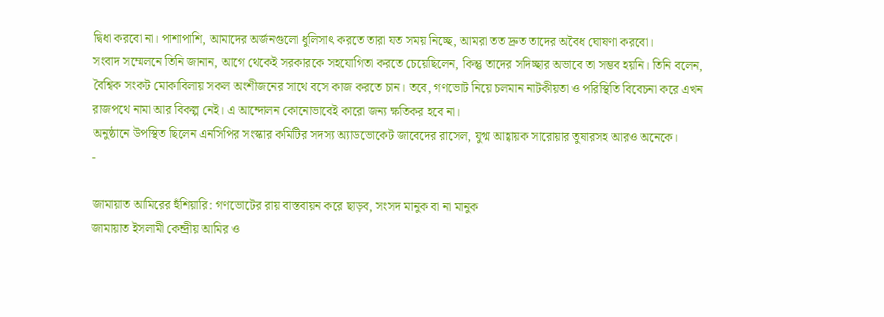দ্বিধা করবো না। পাশাপাশি, আমাদের অর্জনগুলো ধুলিসাৎ করতে তারা যত সময় নিচ্ছে, আমরা তত দ্রুত তাদের অবৈধ ঘোষণা করবো।
সংবাদ সম্মেলনে তিনি জানান, আগে থেকেই সরকারকে সহযোগিতা করতে চেয়েছিলেন, কিন্তু তাদের সদিচ্ছার অভাবে তা সম্ভব হয়নি। তিনি বলেন, বৈশ্বিক সংকট মোকাবিলায় সকল অংশীজনের সাথে বসে কাজ করতে চান। তবে, গণভোট নিয়ে চলমান নাটকীয়তা ও পরিস্থিতি বিবেচনা করে এখন রাজপথে নামা আর বিকল্প নেই। এ আন্দোলন কোনোভাবেই কারো জন্য ক্ষতিকর হবে না।
অনুষ্ঠানে উপস্থিত ছিলেন এনসিপির সংস্কার কমিটির সদস্য অ্যাডভোকেট জাবেদের রাসেল, যুগ্ম আহ্বায়ক সারোয়ার তুষারসহ আরও অনেকে।
-

জামায়াত আমিরের হুঁশিয়ারি: গণভোটের রায় বাস্তবায়ন করে ছাড়ব, সংসদ মানুক বা না মানুক
জামায়াত ইসলামী কেন্দ্রীয় আমির ও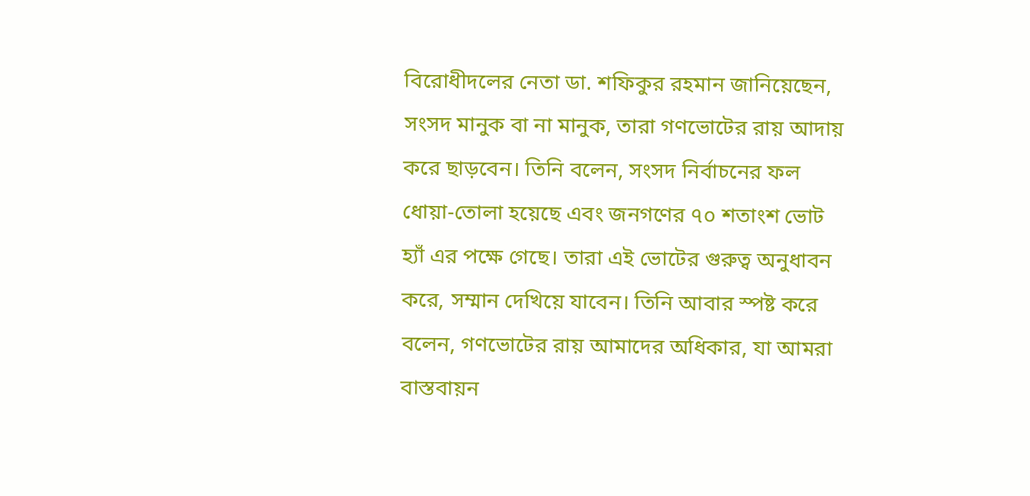বিরোধীদলের নেতা ডা. শফিকুর রহমান জানিয়েছেন, সংসদ মানুক বা না মানুক, তারা গণভোটের রায় আদায় করে ছাড়বেন। তিনি বলেন, সংসদ নির্বাচনের ফল ধোয়া-তোলা হয়েছে এবং জনগণের ৭০ শতাংশ ভোট হ্যাঁ এর পক্ষে গেছে। তারা এই ভোটের গুরুত্ব অনুধাবন করে, সম্মান দেখিয়ে যাবেন। তিনি আবার স্পষ্ট করে বলেন, গণভোটের রায় আমাদের অধিকার, যা আমরা বাস্তবায়ন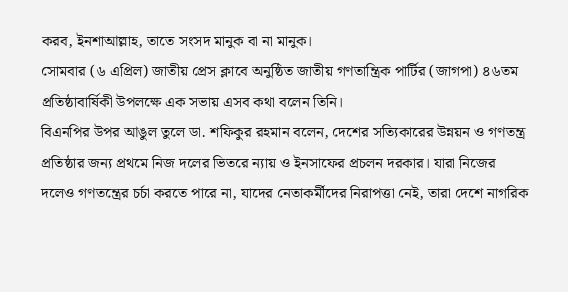করব, ইনশাআল্লাহ, তাতে সংসদ মানুক বা না মানুক।
সোমবার (৬ এপ্রিল) জাতীয় প্রেস ক্লাবে অনুষ্ঠিত জাতীয় গণতান্ত্রিক পার্টির (জাগপা) ৪৬তম প্রতিষ্ঠাবার্ষিকী উপলক্ষে এক সভায় এসব কথা বলেন তিনি।
বিএনপির উপর আঙুল তুলে ডা. শফিকুর রহমান বলেন, দেশের সত্যিকারের উন্নয়ন ও গণতন্ত্র প্রতিষ্ঠার জন্য প্রথমে নিজ দলের ভিতরে ন্যায় ও ইনসাফের প্রচলন দরকার। যারা নিজের দলেও গণতন্ত্রের চর্চা করতে পারে না, যাদের নেতাকর্মীদের নিরাপত্তা নেই, তারা দেশে নাগরিক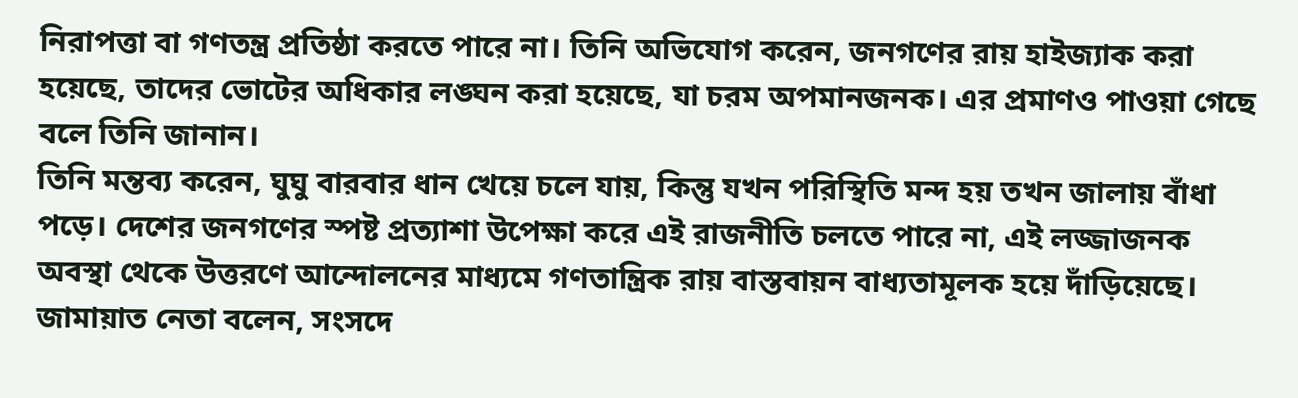নিরাপত্তা বা গণতন্ত্র প্রতিষ্ঠা করতে পারে না। তিনি অভিযোগ করেন, জনগণের রায় হাইজ্যাক করা হয়েছে, তাদের ভোটের অধিকার লঙ্ঘন করা হয়েছে, যা চরম অপমানজনক। এর প্রমাণও পাওয়া গেছে বলে তিনি জানান।
তিনি মন্তব্য করেন, ঘুঘু বারবার ধান খেয়ে চলে যায়, কিন্তু যখন পরিস্থিতি মন্দ হয় তখন জালায় বাঁধা পড়ে। দেশের জনগণের স্পষ্ট প্রত্যাশা উপেক্ষা করে এই রাজনীতি চলতে পারে না, এই লজ্জাজনক অবস্থা থেকে উত্তরণে আন্দোলনের মাধ্যমে গণতান্ত্রিক রায় বাস্তবায়ন বাধ্যতামূলক হয়ে দাঁড়িয়েছে।
জামায়াত নেতা বলেন, সংসদে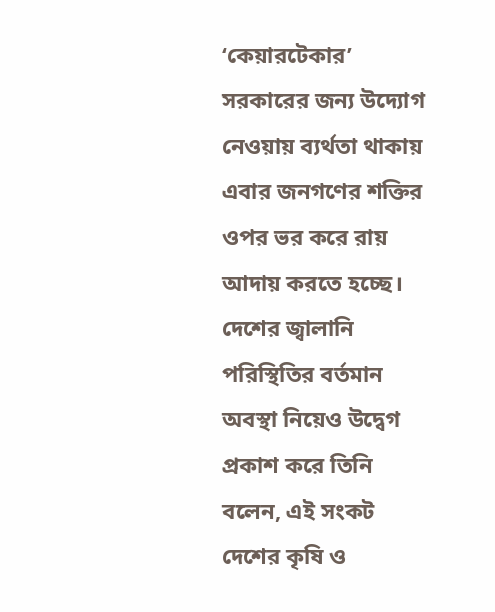‘কেয়ারটেকার’ সরকারের জন্য উদ্যোগ নেওয়ায় ব্যর্থতা থাকায় এবার জনগণের শক্তির ওপর ভর করে রায় আদায় করতে হচ্ছে। দেশের জ্বালানি পরিস্থিতির বর্তমান অবস্থা নিয়েও উদ্বেগ প্রকাশ করে তিনি বলেন, এই সংকট দেশের কৃষি ও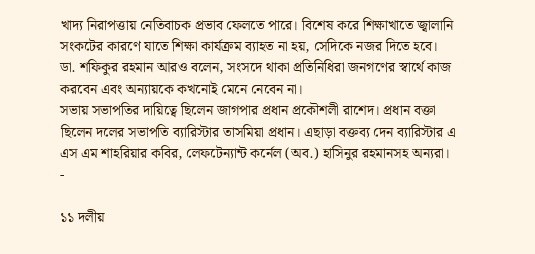খাদ্য নিরাপত্তায় নেতিবাচক প্রভাব ফেলতে পারে। বিশেষ করে শিক্ষাখাতে জ্বালানি সংকটের কারণে যাতে শিক্ষা কার্যক্রম ব্যাহত না হয়, সেদিকে নজর দিতে হবে।
ডা. শফিকুর রহমান আরও বলেন, সংসদে থাকা প্রতিনিধিরা জনগণের স্বার্থে কাজ করবেন এবং অন্যায়কে কখনোই মেনে নেবেন না।
সভায় সভাপতির দায়িত্বে ছিলেন জাগপার প্রধান প্রকৌশলী রাশেদ। প্রধান বক্তা ছিলেন দলের সভাপতি ব্যারিস্টার তাসমিয়া প্রধান। এছাড়া বক্তব্য দেন ব্যারিস্টার এ এস এম শাহরিয়ার কবির, লেফটেন্যান্ট কর্নেল (অব.) হাসিনুর রহমানসহ অন্যরা।
-

১১ দলীয়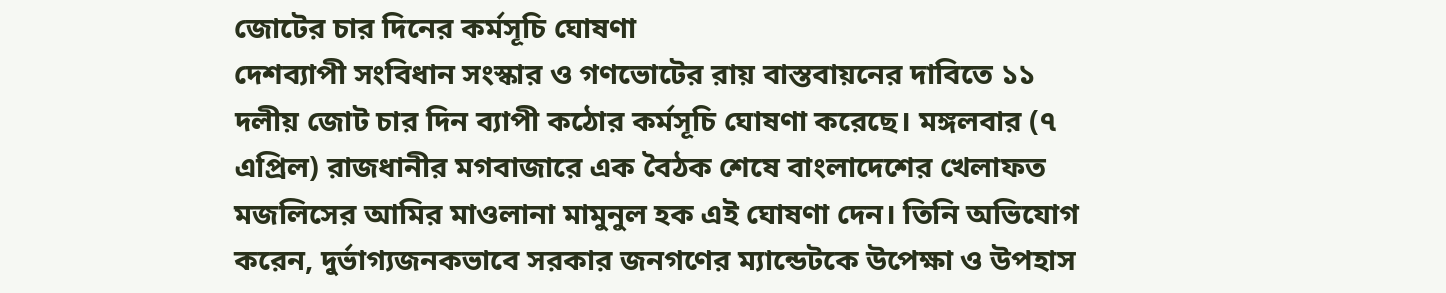জোটের চার দিনের কর্মসূচি ঘোষণা
দেশব্যাপী সংবিধান সংস্কার ও গণভোটের রায় বাস্তবায়নের দাবিতে ১১ দলীয় জোট চার দিন ব্যাপী কঠোর কর্মসূচি ঘোষণা করেছে। মঙ্গলবার (৭ এপ্রিল) রাজধানীর মগবাজারে এক বৈঠক শেষে বাংলাদেশের খেলাফত মজলিসের আমির মাওলানা মামুনুল হক এই ঘোষণা দেন। তিনি অভিযোগ করেন, দুর্ভাগ্যজনকভাবে সরকার জনগণের ম্যান্ডেটকে উপেক্ষা ও উপহাস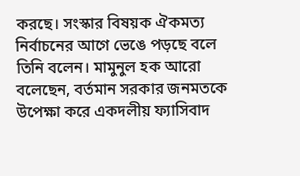করছে। সংস্কার বিষয়ক ঐকমত্য নির্বাচনের আগে ভেঙে পড়ছে বলে তিনি বলেন। মামুনুল হক আরো বলেছেন, বর্তমান সরকার জনমতকে উপেক্ষা করে একদলীয় ফ্যাসিবাদ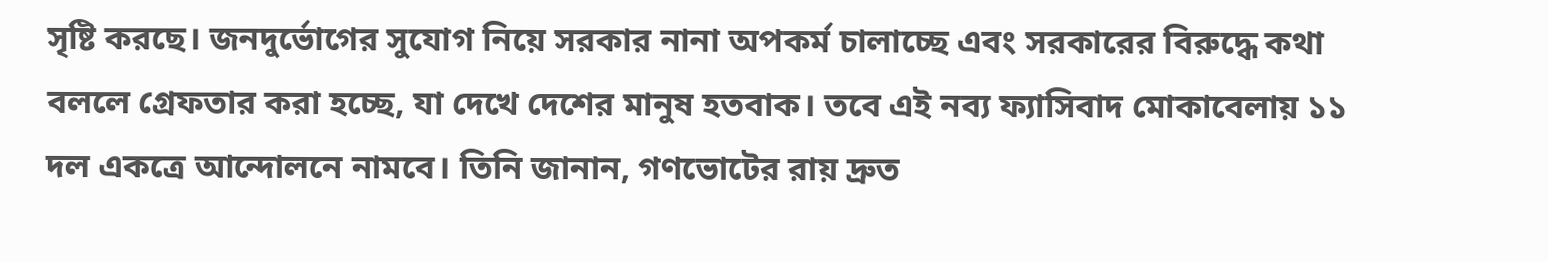সৃষ্টি করছে। জনদুর্ভোগের সুযোগ নিয়ে সরকার নানা অপকর্ম চালাচ্ছে এবং সরকারের বিরুদ্ধে কথা বললে গ্রেফতার করা হচ্ছে, যা দেখে দেশের মানুষ হতবাক। তবে এই নব্য ফ্যাসিবাদ মোকাবেলায় ১১ দল একত্রে আন্দোলনে নামবে। তিনি জানান, গণভোটের রায় দ্রুত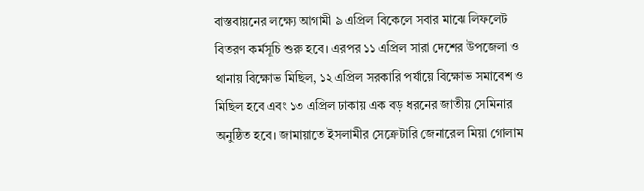বাস্তবায়নের লক্ষ্যে আগামী ৯ এপ্রিল বিকেলে সবার মাঝে লিফলেট বিতরণ কর্মসূচি শুরু হবে। এরপর ১১ এপ্রিল সারা দেশের উপজেলা ও থানায় বিক্ষোভ মিছিল, ১২ এপ্রিল সরকারি পর্যায়ে বিক্ষোভ সমাবেশ ও মিছিল হবে এবং ১৩ এপ্রিল ঢাকায় এক বড় ধরনের জাতীয় সেমিনার অনুষ্ঠিত হবে। জামায়াতে ইসলামীর সেক্রেটারি জেনারেল মিয়া গোলাম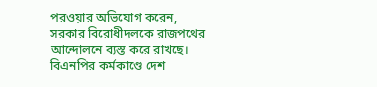পরওয়ার অভিযোগ করেন, সরকার বিরোধীদলকে রাজপথের আন্দোলনে ব্যস্ত করে রাখছে। বিএনপির কর্মকাণ্ডে দেশ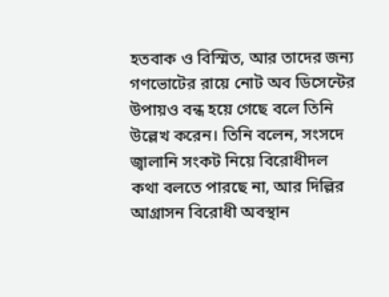হতবাক ও বিস্মিত, আর তাদের জন্য গণভোটের রায়ে নোট অব ডিসেন্টের উপায়ও বন্ধ হয়ে গেছে বলে তিনি উল্লেখ করেন। তিনি বলেন, সংসদে জ্বালানি সংকট নিয়ে বিরোধীদল কথা বলতে পারছে না, আর দিল্লির আগ্রাসন বিরোধী অবস্থান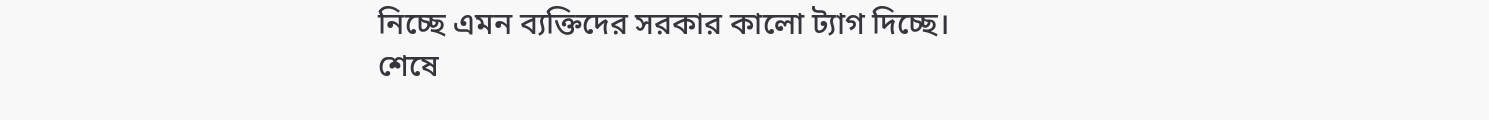নিচ্ছে এমন ব্যক্তিদের সরকার কালো ট্যাগ দিচ্ছে। শেষে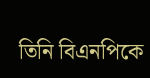তিনি বিএনপিকে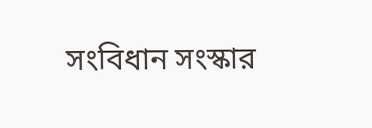সংবিধান সংস্কার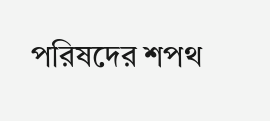পরিষদের শপথ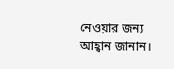নেওয়ার জন্য আহ্বান জানান।